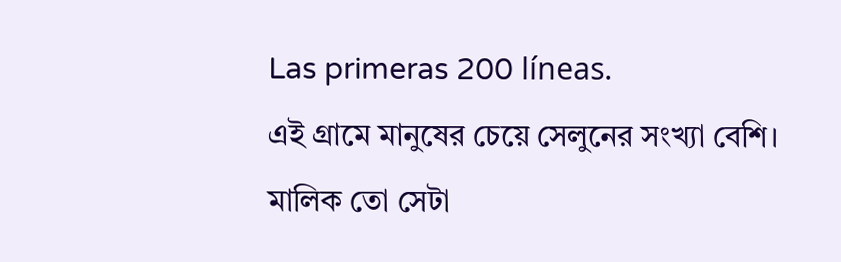Las primeras 200 líneas.
এই গ্রামে মানুষের চেয়ে সেলুনের সংখ্যা বেশি।
মালিক তো সেটা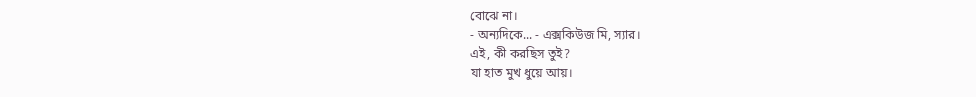বোঝে না।
- অন্যদিকে... - এক্সকিউজ মি, স্যার।
এই, কী করছিস তুই?
যা হাত মুখ ধুয়ে আয়।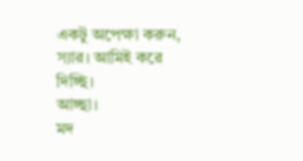একটু অপেক্ষা করুন, স্যার। আমিই করে দিচ্ছি।
আচ্ছা।
মদ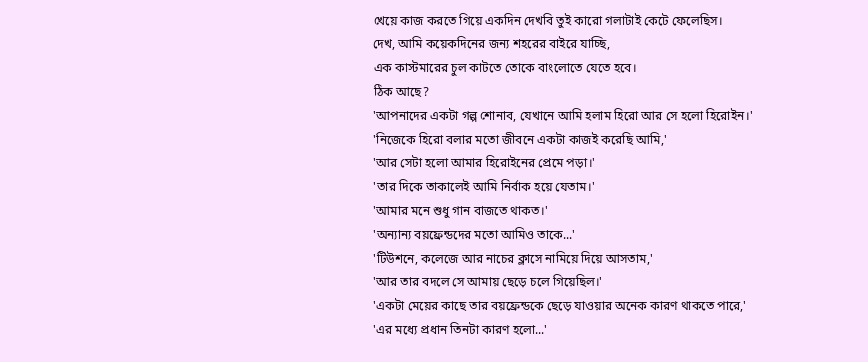খেয়ে কাজ করতে গিয়ে একদিন দেখবি তুই কারো গলাটাই কেটে ফেলেছিস।
দেখ, আমি কয়েকদিনের জন্য শহরের বাইরে যাচ্ছি,
এক কাস্টমারের চুল কাটতে তোকে বাংলোতে যেতে হবে।
ঠিক আছে?
'আপনাদের একটা গল্প শোনাব, যেখানে আমি হলাম হিরো আর সে হলো হিরোইন।'
'নিজেকে হিরো বলার মতো জীবনে একটা কাজই করেছি আমি,'
'আর সেটা হলো আমার হিরোইনের প্রেমে পড়া।'
'তার দিকে তাকালেই আমি নির্বাক হয়ে যেতাম।'
'আমার মনে শুধু গান বাজতে থাকত।'
'অন্যান্য বয়ফ্রেন্ডদের মতো আমিও তাকে...'
'টিউশনে, কলেজে আর নাচের ক্লাসে নামিয়ে দিয়ে আসতাম,'
'আর তার বদলে সে আমায় ছেড়ে চলে গিয়েছিল।'
'একটা মেয়ের কাছে তার বয়ফ্রেন্ডকে ছেড়ে যাওয়ার অনেক কারণ থাকতে পারে,'
'এর মধ্যে প্রধান তিনটা কারণ হলো...'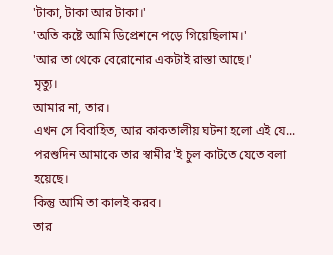'টাকা, টাকা আর টাকা।'
'অতি কষ্টে আমি ডিপ্রেশনে পড়ে গিয়েছিলাম।'
'আর তা থেকে বেরোনোর একটাই রাস্তা আছে।'
মৃত্যু।
আমার না, তার।
এখন সে বিবাহিত, আর কাকতালীয় ঘটনা হলো এই যে...
পরশুদিন আমাকে তার স্বামীর'ই চুল কাটতে যেতে বলা হয়েছে।
কিন্তু আমি তা কালই করব।
তার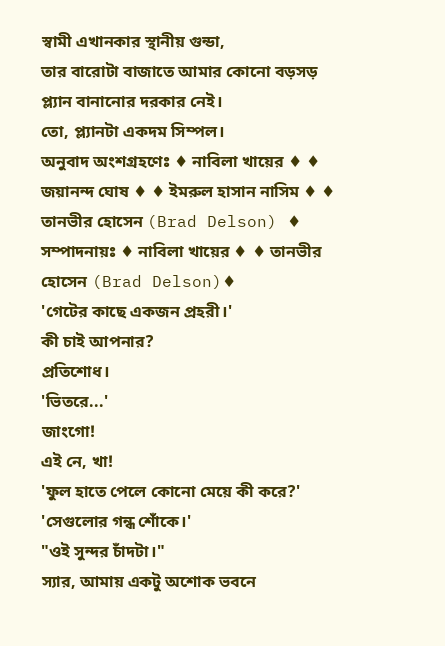স্বামী এখানকার স্থানীয় গুন্ডা,
তার বারোটা বাজাতে আমার কোনো বড়সড় প্ল্যান বানানোর দরকার নেই।
তো, প্ল্যানটা একদম সিম্পল।
অনুবাদ অংশগ্রহণেঃ ♦ নাবিলা খায়ের ♦ ♦ জয়ানন্দ ঘোষ ♦ ♦ ইমরুল হাসান নাসিম ♦ ♦ তানভীর হোসেন (Brad Delson) ♦
সম্পাদনায়ঃ ♦ নাবিলা খায়ের ♦ ♦ তানভীর হোসেন (Brad Delson)♦
'গেটের কাছে একজন প্রহরী।'
কী চাই আপনার?
প্রতিশোধ।
'ভিতরে...'
জাংগো!
এই নে, খা!
'ফুল হাতে পেলে কোনো মেয়ে কী করে?'
'সেগুলোর গন্ধ শোঁকে।'
"ওই সুন্দর চাঁদটা।"
স্যার, আমায় একটু অশোক ভবনে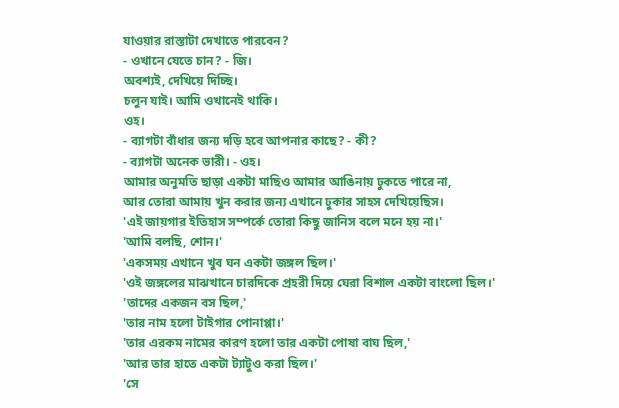যাওয়ার রাস্তাটা দেখাতে পারবেন?
- ওখানে যেতে চান? - জি।
অবশ্যই, দেখিয়ে দিচ্ছি।
চলুন যাই। আমি ওখানেই থাকি।
ওহ।
- ব্যাগটা বাঁধার জন্য দড়ি হবে আপনার কাছে? - কী?
- ব্যাগটা অনেক ভারী। - ওহ।
আমার অনুমতি ছাড়া একটা মাছিও আমার আঙিনায় ঢুকতে পারে না,
আর তোরা আমায় খুন করার জন্য এখানে ঢুকার সাহস দেখিয়েছিস।
'এই জায়গার ইতিহাস সম্পর্কে তোরা কিছু জানিস বলে মনে হয় না।'
'আমি বলছি, শোন।'
'একসময় এখানে খুব ঘন একটা জঙ্গল ছিল।'
'ওই জঙ্গলের মাঝখানে চারদিকে প্রহরী দিয়ে ঘেরা বিশাল একটা বাংলো ছিল।'
'তাদের একজন বস ছিল,'
'তার নাম হলো টাইগার পোনাপ্পা।'
'তার এরকম নামের কারণ হলো তার একটা পোষা বাঘ ছিল,'
'আর তার হাতে একটা ট্যাটুও করা ছিল।'
'সে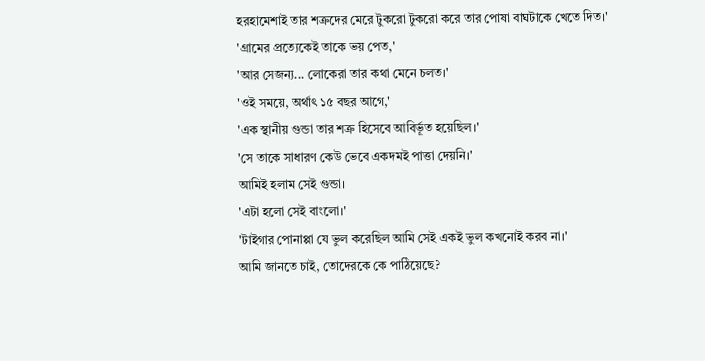হরহামেশাই তার শত্রুদের মেরে টুকরো টুকরো করে তার পোষা বাঘটাকে খেতে দিত।'
'গ্রামের প্রত্যেকেই তাকে ভয় পেত,'
'আর সেজন্য... লোকেরা তার কথা মেনে চলত।'
'ওই সময়ে, অর্থাৎ ১৫ বছর আগে,'
'এক স্থানীয় গুন্ডা তার শত্রু হিসেবে আবির্ভূত হয়েছিল।'
'সে তাকে সাধারণ কেউ ভেবে একদমই পাত্তা দেয়নি।'
আমিই হলাম সেই গুন্ডা।
'এটা হলো সেই বাংলো।'
'টাইগার পোনাপ্পা যে ভুল করেছিল আমি সেই একই ভুল কখনোই করব না।'
আমি জানতে চাই, তোদেরকে কে পাঠিয়েছে?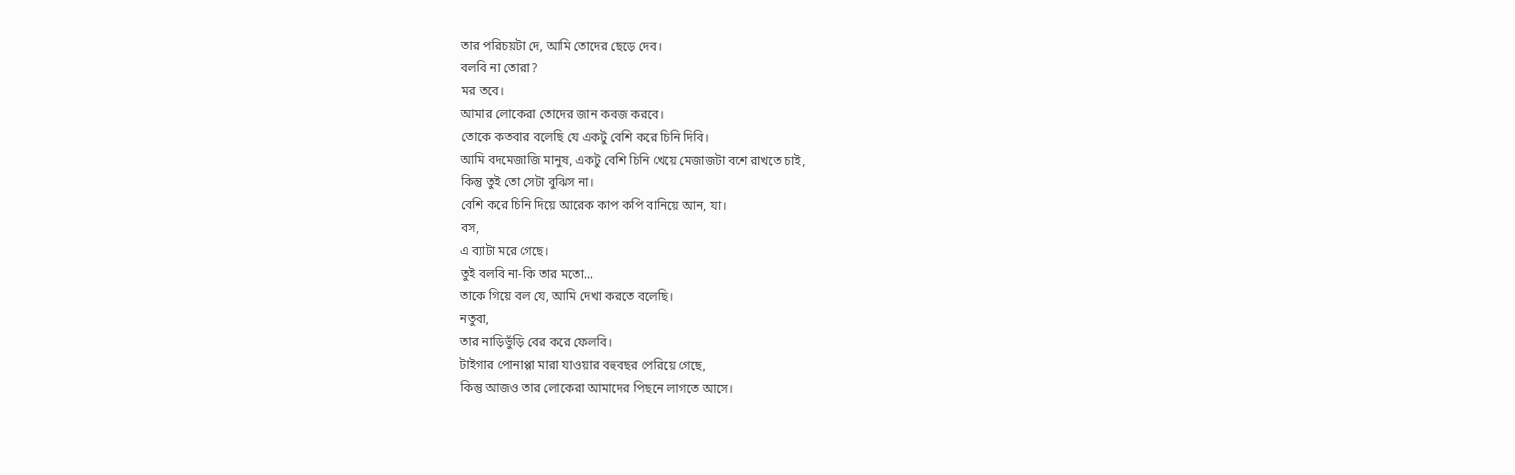তার পরিচয়টা দে, আমি তোদের ছেড়ে দেব।
বলবি না তোরা?
মর তবে।
আমার লোকেরা তোদের জান কবজ করবে।
তোকে কতবার বলেছি যে একটু বেশি করে চিনি দিবি।
আমি বদমেজাজি মানুষ, একটু বেশি চিনি খেয়ে মেজাজটা বশে রাখতে চাই,
কিন্তু তুই তো সেটা বুঝিস না।
বেশি করে চিনি দিয়ে আরেক কাপ কপি বানিয়ে আন, যা।
বস,
এ ব্যাটা মরে গেছে।
তুই বলবি না-কি তার মতো...
তাকে গিয়ে বল যে, আমি দেখা করতে বলেছি।
নতুবা,
তার নাড়িভুঁড়ি বের করে ফেলবি।
টাইগার পোনাপ্পা মারা যাওয়ার বহুবছর পেরিয়ে গেছে,
কিন্তু আজও তার লোকেরা আমাদের পিছনে লাগতে আসে।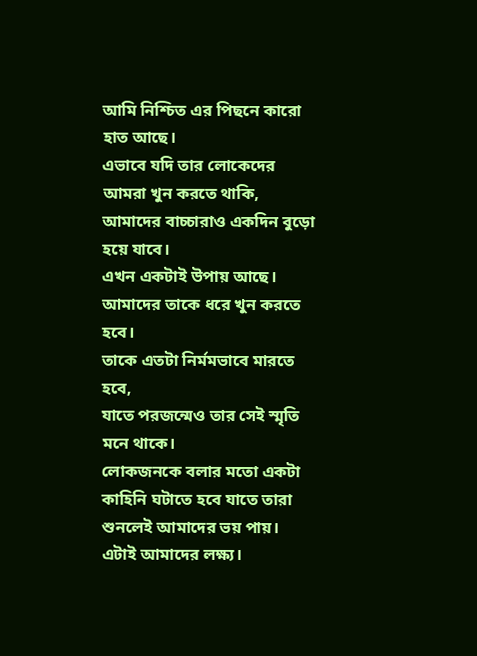আমি নিশ্চিত এর পিছনে কারো হাত আছে।
এভাবে যদি তার লোকেদের আমরা খুন করতে থাকি,
আমাদের বাচ্চারাও একদিন বুড়ো হয়ে যাবে।
এখন একটাই উপায় আছে।
আমাদের তাকে ধরে খুন করতে হবে।
তাকে এতটা নির্মমভাবে মারতে হবে,
যাতে পরজন্মেও তার সেই স্মৃতি মনে থাকে।
লোকজনকে বলার মতো একটা কাহিনি ঘটাতে হবে যাতে তারা শুনলেই আমাদের ভয় পায়।
এটাই আমাদের লক্ষ্য।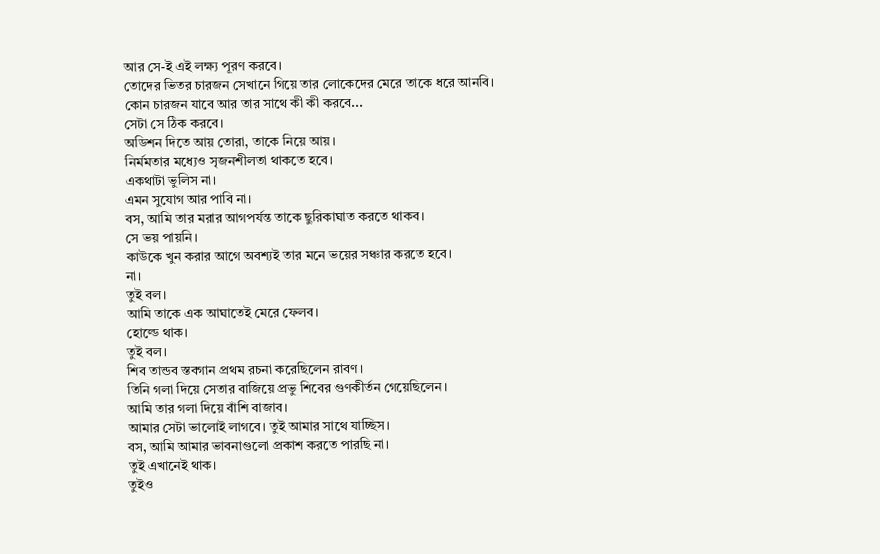আর সে-ই এই লক্ষ্য পূরণ করবে।
তোদের ভিতর চারজন সেখানে গিয়ে তার লোকেদের মেরে তাকে ধরে আনবি।
কোন চারজন যাবে আর তার সাথে কী কী করবে...
সেটা সে ঠিক করবে।
অডিশন দিতে আয় তোরা, তাকে নিয়ে আয়।
নির্মমতার মধ্যেও সৃজনশীলতা থাকতে হবে।
একথাটা ভুলিস না।
এমন সুযোগ আর পাবি না।
বস, আমি তার মরার আগপর্যন্ত তাকে ছুরিকাঘাত করতে থাকব।
সে ভয় পায়নি।
কাউকে খুন করার আগে অবশ্যই তার মনে ভয়ের সঞ্চার করতে হবে।
না।
তুই বল।
আমি তাকে এক আঘাতেই মেরে ফেলব।
হোল্ডে থাক।
তুই বল।
শিব তান্ডব স্তবগান প্রথম রচনা করেছিলেন রাবণ।
তিনি গলা দিয়ে সেতার বাজিয়ে প্রভু শিবের গুণকীর্তন গেয়েছিলেন।
আমি তার গলা দিয়ে বাঁশি বাজাব।
আমার সেটা ভালোই লাগবে। তুই আমার সাথে যাচ্ছিস।
বস, আমি আমার ভাবনাগুলো প্রকাশ করতে পারছি না।
তুই এখানেই থাক।
তুইও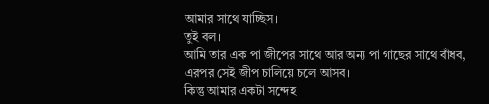আমার সাথে যাচ্ছিস।
তুই বল।
আমি তার এক পা জীপের সাথে আর অন্য পা গাছের সাথে বাঁধব,
এরপর সেই জীপ চালিয়ে চলে আসব।
কিন্তু আমার একটা সন্দেহ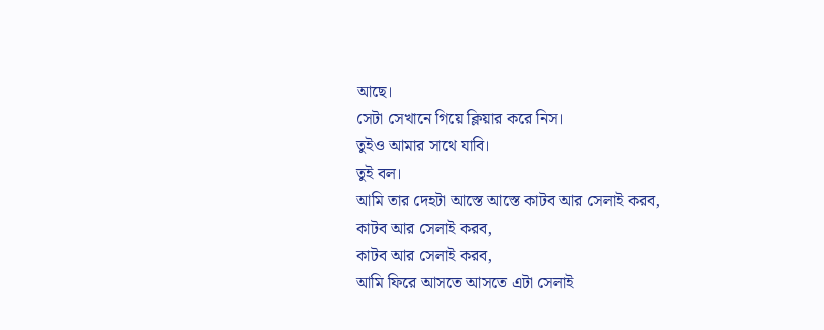আছে।
সেটা সেখানে গিয়ে ক্লিয়ার করে নিস।
তুইও আমার সাথে যাবি।
তুই বল।
আমি তার দেহটা আস্তে আস্তে কাটব আর সেলাই করব,
কাটব আর সেলাই করব,
কাটব আর সেলাই করব,
আমি ফিরে আসতে আসতে এটা সেলাই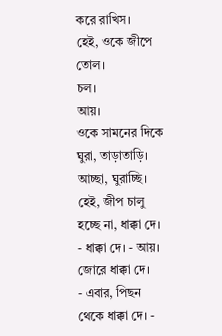করে রাখিস।
হেই, ওকে জীপে তোল।
চল।
আয়।
ওকে সামনের দিকে ঘুরা, তাড়াতাড়ি।
আচ্ছা, ঘুরাচ্ছি।
হেই, জীপ চালু হচ্ছে না, ধাক্কা দে।
- ধাক্কা দে। - আয়।
জোরে ধাক্কা দে।
- এবার, পিছন থেকে ধাক্কা দে। -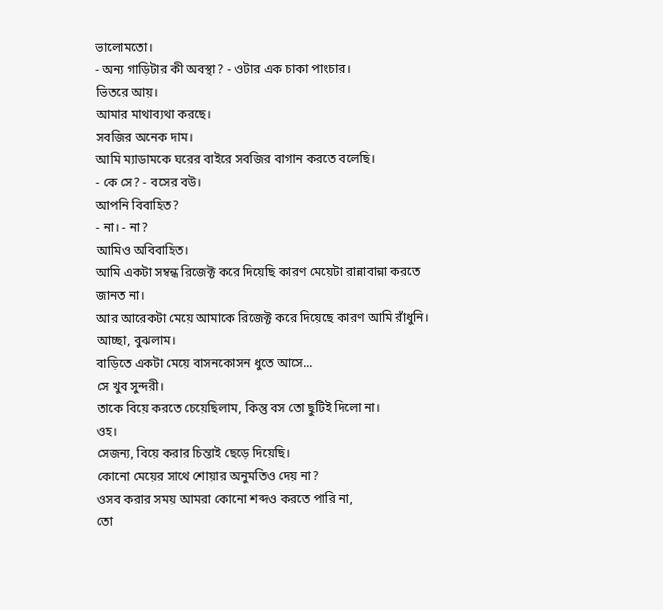ভালোমতো।
- অন্য গাড়িটার কী অবস্থা? - ওটার এক চাকা পাংচার।
ভিতরে আয়।
আমার মাথাব্যথা করছে।
সবজির অনেক দাম।
আমি ম্যাডামকে ঘরের বাইরে সবজির বাগান করতে বলেছি।
- কে সে? - বসের বউ।
আপনি বিবাহিত?
- না। - না?
আমিও অবিবাহিত।
আমি একটা সম্বন্ধ রিজেক্ট করে দিয়েছি কারণ মেয়েটা রান্নাবান্না করতে জানত না।
আর আরেকটা মেয়ে আমাকে রিজেক্ট করে দিয়েছে কারণ আমি রাঁধুনি।
আচ্ছা, বুঝলাম।
বাড়িতে একটা মেয়ে বাসনকোসন ধুতে আসে...
সে খুব সুন্দরী।
তাকে বিয়ে করতে চেয়েছিলাম, কিন্তু বস তো ছুটিই দিলো না।
ওহ।
সেজন্য, বিয়ে করার চিন্তাই ছেড়ে দিয়েছি।
কোনো মেয়ের সাথে শোয়ার অনুমতিও দেয় না?
ওসব করার সময় আমরা কোনো শব্দও করতে পারি না,
তো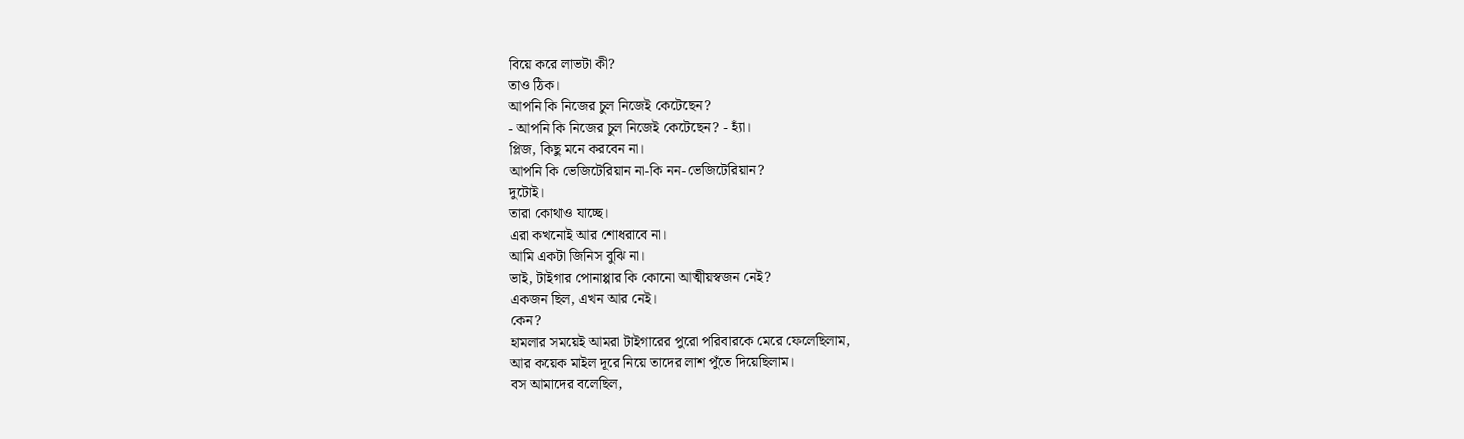বিয়ে করে লাভটা কী?
তাও ঠিক।
আপনি কি নিজের চুল নিজেই কেটেছেন?
- আপনি কি নিজের চুল নিজেই কেটেছেন? - হ্যাঁ।
প্লিজ, কিছু মনে করবেন না।
আপনি কি ভেজিটেরিয়ান না-কি নন-ভেজিটেরিয়ান?
দুটোই।
তারা কোথাও যাচ্ছে।
এরা কখনোই আর শোধরাবে না।
আমি একটা জিনিস বুঝি না।
ভাই, টাইগার পোনাপ্পার কি কোনো আত্মীয়স্বজন নেই?
একজন ছিল, এখন আর নেই।
কেন?
হামলার সময়েই আমরা টাইগারের পুরো পরিবারকে মেরে ফেলেছিলাম,
আর কয়েক মাইল দূরে নিয়ে তাদের লাশ পুঁতে দিয়েছিলাম।
বস আমাদের বলেছিল,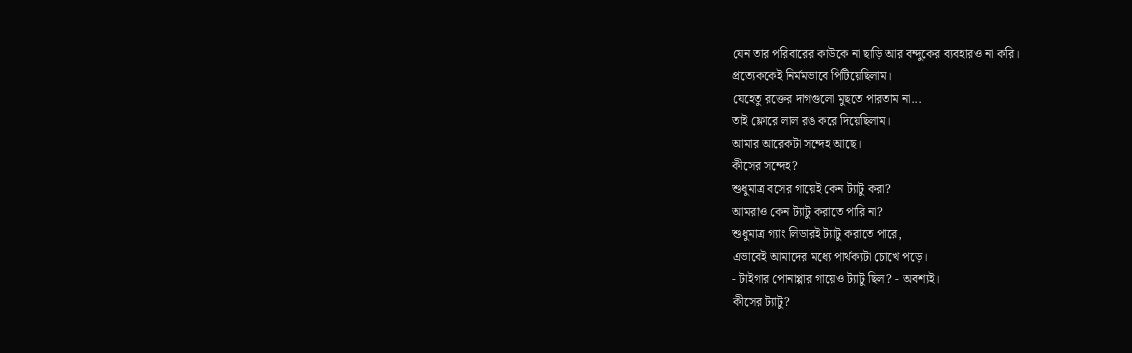যেন তার পরিবারের কাউকে না ছাড়ি আর বন্দুকের ব্যবহারও না করি।
প্রত্যেককেই নির্মমভাবে পিটিয়েছিলাম।
যেহেতু রক্তের দাগগুলো মুছতে পারতাম না...
তাই ফ্লোরে লাল রঙ করে দিয়েছিলাম।
আমার আরেকটা সন্দেহ আছে।
কীসের সন্দেহ?
শুধুমাত্র বসের গায়েই কেন ট্যাটু করা?
আমরাও কেন ট্যাটু করাতে পারি না?
শুধুমাত্র গ্যাং লিডারই ট্যাটু করাতে পারে,
এভাবেই আমাদের মধ্যে পার্থক্যটা চোখে পড়ে।
- টাইগার পোনাপ্পার গায়েও ট্যাটু ছিল? - অবশ্যই।
কীসের ট্যাটু?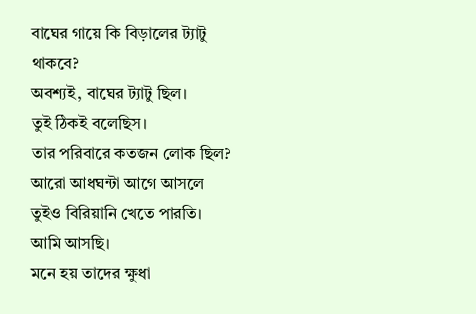বাঘের গায়ে কি বিড়ালের ট্যাটু থাকবে?
অবশ্যই, বাঘের ট্যাটু ছিল।
তুই ঠিকই বলেছিস।
তার পরিবারে কতজন লোক ছিল?
আরো আধঘন্টা আগে আসলে তুইও বিরিয়ানি খেতে পারতি।
আমি আসছি।
মনে হয় তাদের ক্ষুধা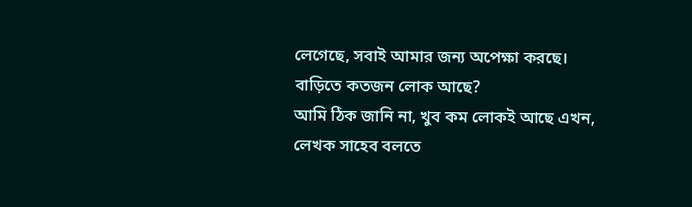লেগেছে, সবাই আমার জন্য অপেক্ষা করছে।
বাড়িতে কতজন লোক আছে?
আমি ঠিক জানি না, খুব কম লোকই আছে এখন,
লেখক সাহেব বলতে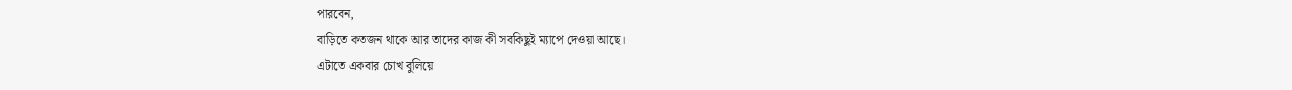পারবেন,
বাড়িতে কতজন থাকে আর তাদের কাজ কী সবকিছুই ম্যাপে দেওয়া আছে।
এটাতে একবার চোখ বুলিয়ে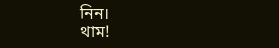নিন।
থাম!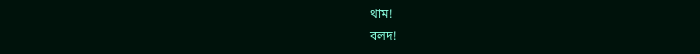থাম!
বলদ!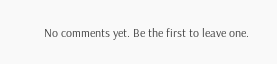No comments yet. Be the first to leave one.